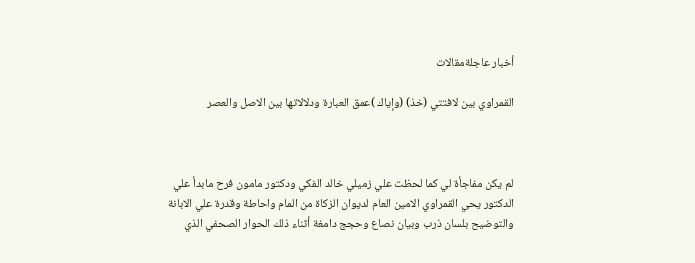أخبار عاجلةمقالات

القمراوي بين لافتتي (خذ) (وإياك )عمق العبارة ودلالاتها بين الاصل والعصر



لم يكن مفاجأة لي كما لحظت علي زميلي خالد الفكي ودكتور مامون فرح مابدأ علي الدكتور يحي القمراوي الامين العام لديوان الزكاة من المام واحاطة وقدرة علي الابانة والتوضيح بلسان ذرب وبيان نصاع وحجج دامغة أثناء ذلك الحوار الصحفي الذي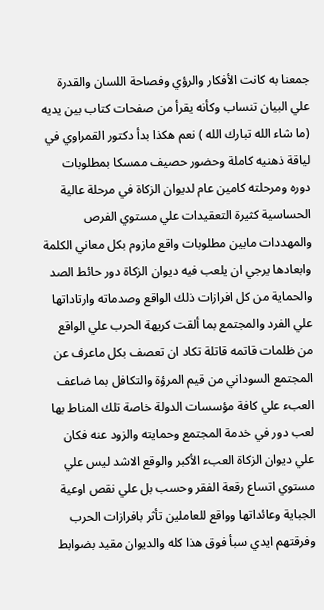جمعنا به كانت الأفكار والرؤي وفصاحة اللسان والقدرة علي البيان تنساب وكأنه يقرأ من صفحات كتاب بين يديه (ما شاء الله تبارك الله ) نعم هكذا بدأ دكتور القمراوي في لياقة ذهنيه كاملة وحضور حصيف ممسكا بمطلوبات دوره ومرحلته كامين عام لديوان الزكاة في مرحلة عالية الحساسية كثيرة التعقيدات علي مستوي الفرص والمهددات مابين مطلوبات واقع مازوم بكل معاني الكلمة وابعادها يرجي ان يلعب فيه ديوان الزكاة دور حائط الصد والحماية من كل افرازات ذلك الواقع وصدماته وارتاداتها علي الفرد والمجتمع بما ألقت كريهة الحرب علي الواقع من ظلمات قاتمه قاتلة تكاد ان تعصف بكل ماعرف عن المجتمع السوداني من قيم المرؤة والتكافل بما ضاعف العبء علي كافة مؤسسات الدولة خاصة تلك المناط بها لعب دور في خدمة المجتمع وحمايته والزود عنه فكان علي ديوان الزكاة العبء الأكبر والوقع الاشد ليس علي مستوي اتساع رقعة الفقر وحسب بل علي نقص اوعية الجباية وعائداتها وواقع للعاملين تأثر بافرازات الحرب وفرقتهم ايدي سبأ فوق هذا كله والديوان مقيد بضوابط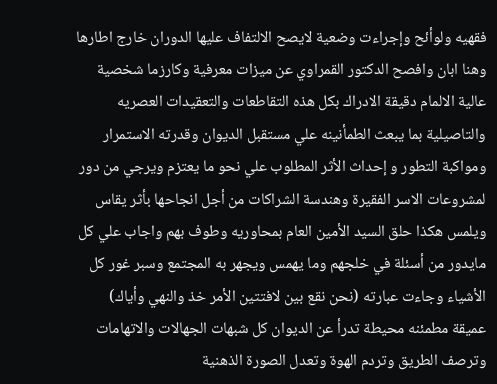فقهيه ولوأئح وإجراءت وضعية لايصح الالتفاف عليها الدوران خارج اطارها وهنا ابان وافصح الدكتور القمراوي عن ميزات معرفية وكارزما شخصية عالية الالمام دقيقة الادراك بكل هذه التقاطعات والتعقيدات العصريه والتاصيلية بما يبعث الطمأنينه علي مستقبل الديوان وقدرته الاستمرار ومواكبة التطور و إحداث الأثر المطلوب علي نحو ما يعتزم ويرجي من دور لمشروعات الاسر الفقيرة وهندسة الشراكات من أجل انجاحها بأثر يقاس ويلمس هكذا حلق السيد الأمين العام بمحاوريه وطوف بهم واجاب علي كل مايدور من أسئلة في خلجهم وما يهمس ويجهر به المجتمع وسبر غور كل الأشياء وجاءت عبارته (نحن نقع بين لافتتين الأمر خذ والنهي وأياك) عميقة مطمئنه محيطة تدرأ عن الديوان كل شبهات الجهالات والاتهامات وترصف الطريق وتردم الهوة وتعدل الصورة الذهنية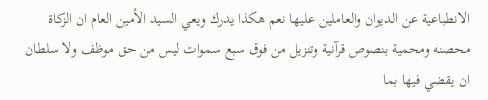الانطباعية عن الديوان والعاملين عليها نعم هكذا يدرك ويعي السيد الأمين العام ان الزكاة محصنه ومحمية بنصوص قرآنية وتنزيل من فوق سبع سموات ليس من حق موظف ولا سلطان ان يقضي فيها بما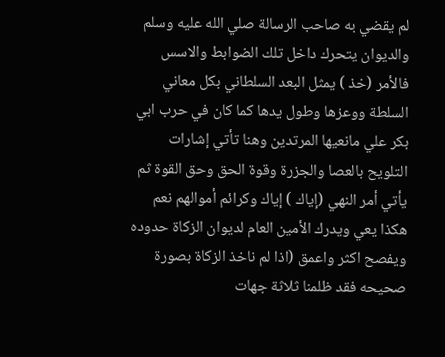لم يقضي به صاحب الرسالة صلي الله عليه وسلم والديوان يتحرك داخل تلك الضوابط والاسس فالأمر (خذ ) يمثل البعد السلطاني بكل معاني السلطة ووعزها وطول يدها كما كان في حرب ابي بكر علي مانعيها المرتدين وهنا تأتي إشارات التلويح بالعصا والجزرة وقوة الحق وحق القوة ثم يأتي أمر النهي (إياك ) إياك وكرائم أموالهم نعم هكذا يعي ويدرك الأمين العام لديوان الزكاة حدوده ويفصح اكثر واعمق (اذا لم ناخذ الزكاة بصورة صحيحه فقد ظلمنا ثلاثة جهات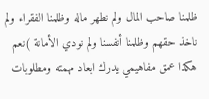ظلمنا صاحب المال ولم نطهر ماله وظلمنا الفقراء ولم ناخذ حقهم وظلمنا أنفسنا ولم نودي الأمانة )نعم هكذا عمق مفاهيمي يدرك ابعاد مهمته ومطلوبات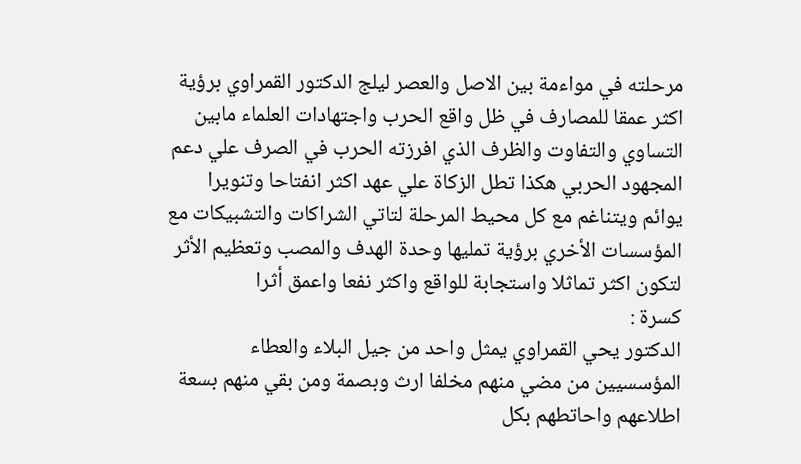مرحلته في مواءمة بين الاصل والعصر ليلج الدكتور القمراوي برؤية اكثر عمقا للمصارف في ظل واقع الحرب واجتهادات العلماء مابين التساوي والتفاوت والظرف الذي افرزته الحرب في الصرف علي دعم المجهود الحربي هكذا تطل الزكاة علي عهد اكثر انفتاحا وتنويرا يوائم ويتناغم مع كل محيط المرحلة لتاتي الشراكات والتشبيكات مع المؤسسات الأخري برؤية تمليها وحدة الهدف والمصب وتعظيم الأثر لتكون اكثر تماثلا واستجابة للواقع واكثر نفعا واعمق أثرا
كسرة :
الدكتور يحي القمراوي يمثل واحد من جيل البلاء والعطاء المؤسسيين من مضي منهم مخلفا ارث وبصمة ومن بقي منهم بسعة اطلاعهم واحاتطهم بكل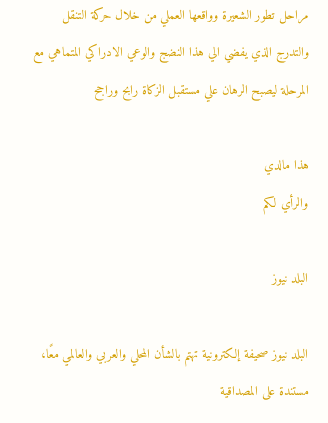مراحل تطور الشعيرة وواقعها العملي من خلال حركة التنقل والتدرج الذي يفضي الي هذا النضج والوعي الادراكي المتماهي مع المرحلة ليصبح الرهان علي مستقبل الزكاة رابح وراجح

هذا مالدي
والرأي لكم

البلد نيوز

البلد نيوز صحيفة إلكترونية تهتم بالشأن المحلي والعربي والعالمي معًا، مستندة على المصداقية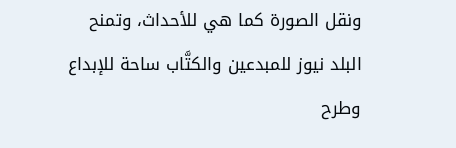ونقل الصورة كما هي للأحداث، وتمنح البلد نيوز للمبدعين والكتَّاب ساحة للإبداع وطرح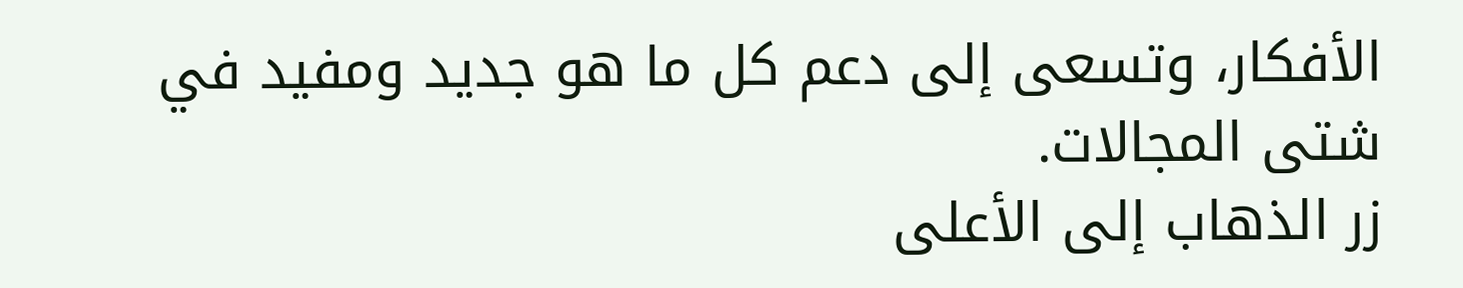الأفكار، وتسعى إلى دعم كل ما هو جديد ومفيد في شتى المجالات.
زر الذهاب إلى الأعلى